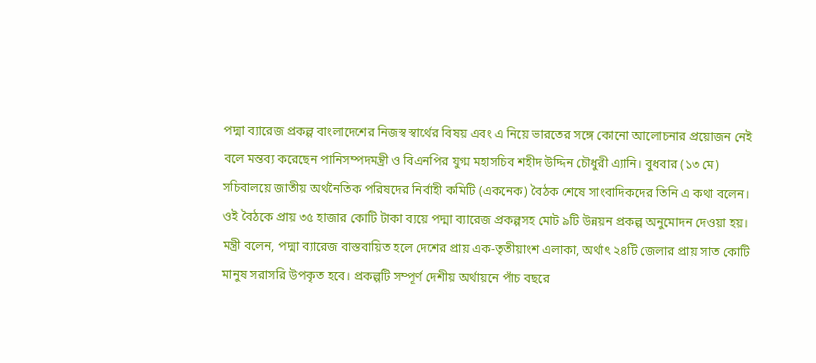পদ্মা ব্যারেজ প্রকল্প বাংলাদেশের নিজস্ব স্বার্থের বিষয় এবং এ নিয়ে ভারতের সঙ্গে কোনো আলোচনার প্রয়োজন নেই বলে মন্তব্য করেছেন পানিসম্পদমন্ত্রী ও বিএনপির যুগ্ম মহাসচিব শহীদ উদ্দিন চৌধুরী এ্যানি। বুধবার (১৩ মে) সচিবালয়ে জাতীয় অর্থনৈতিক পরিষদের নির্বাহী কমিটি (একনেক) বৈঠক শেষে সাংবাদিকদের তিনি এ কথা বলেন। ওই বৈঠকে প্রায় ৩৫ হাজার কোটি টাকা ব্যয়ে পদ্মা ব্যারেজ প্রকল্পসহ মোট ৯টি উন্নয়ন প্রকল্প অনুমোদন দেওয়া হয়।
মন্ত্রী বলেন, পদ্মা ব্যারেজ বাস্তবায়িত হলে দেশের প্রায় এক-তৃতীয়াংশ এলাকা, অর্থাৎ ২৪টি জেলার প্রায় সাত কোটি মানুষ সরাসরি উপকৃত হবে। প্রকল্পটি সম্পূর্ণ দেশীয় অর্থায়নে পাঁচ বছরে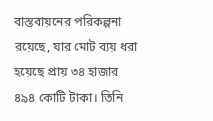বাস্তবায়নের পরিকল্পনা রয়েছে, যার মোট ব্যয় ধরা হয়েছে প্রায় ৩৪ হাজার ৪৯৪ কোটি টাকা। তিনি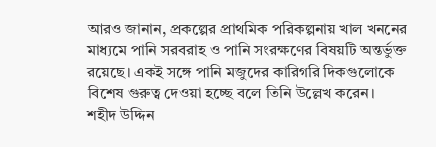আরও জানান, প্রকল্পের প্রাথমিক পরিকল্পনায় খাল খননের মাধ্যমে পানি সরবরাহ ও পানি সংরক্ষণের বিষয়টি অন্তর্ভুক্ত রয়েছে। একই সঙ্গে পানি মজুদের কারিগরি দিকগুলোকে বিশেষ গুরুত্ব দেওয়া হচ্ছে বলে তিনি উল্লেখ করেন।
শহীদ উদ্দিন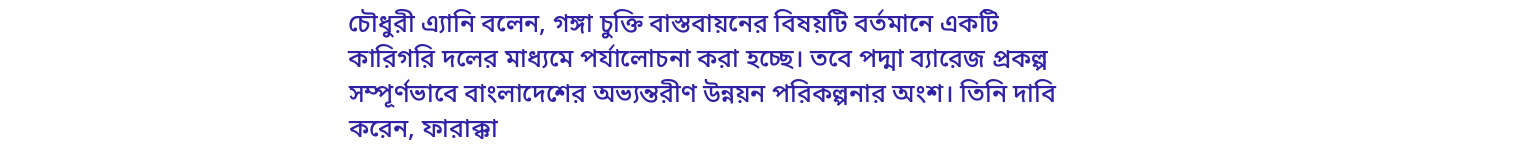চৌধুরী এ্যানি বলেন, গঙ্গা চুক্তি বাস্তবায়নের বিষয়টি বর্তমানে একটি কারিগরি দলের মাধ্যমে পর্যালোচনা করা হচ্ছে। তবে পদ্মা ব্যারেজ প্রকল্প সম্পূর্ণভাবে বাংলাদেশের অভ্যন্তরীণ উন্নয়ন পরিকল্পনার অংশ। তিনি দাবি করেন, ফারাক্কা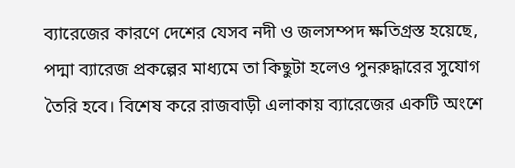ব্যারেজের কারণে দেশের যেসব নদী ও জলসম্পদ ক্ষতিগ্রস্ত হয়েছে, পদ্মা ব্যারেজ প্রকল্পের মাধ্যমে তা কিছুটা হলেও পুনরুদ্ধারের সুযোগ তৈরি হবে। বিশেষ করে রাজবাড়ী এলাকায় ব্যারেজের একটি অংশে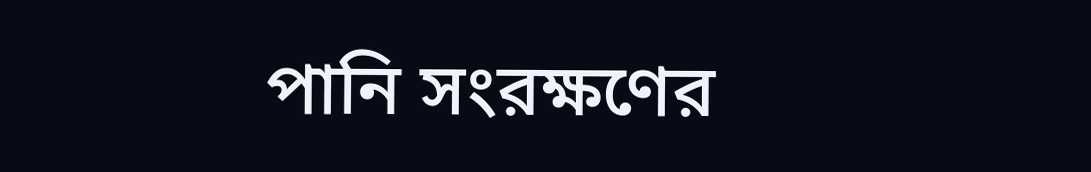পানি সংরক্ষণের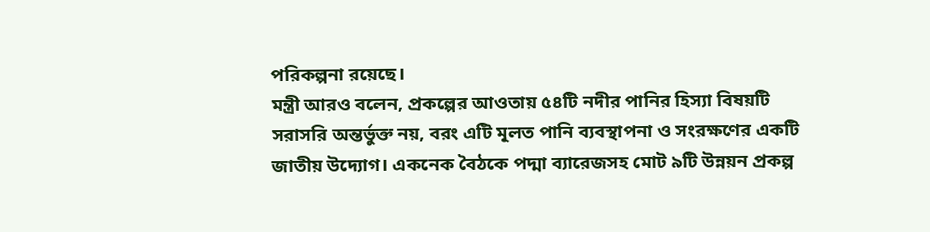পরিকল্পনা রয়েছে।
মন্ত্রী আরও বলেন, প্রকল্পের আওতায় ৫৪টি নদীর পানির হিস্যা বিষয়টি সরাসরি অন্তর্ভুক্ত নয়, বরং এটি মূলত পানি ব্যবস্থাপনা ও সংরক্ষণের একটি জাতীয় উদ্যোগ। একনেক বৈঠকে পদ্মা ব্যারেজসহ মোট ৯টি উন্নয়ন প্রকল্প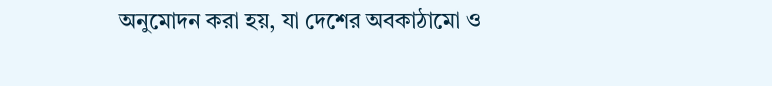অনুমোদন করা হয়, যা দেশের অবকাঠামো ও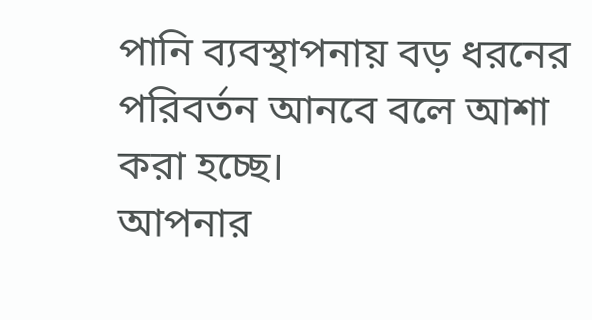পানি ব্যবস্থাপনায় বড় ধরনের পরিবর্তন আনবে বলে আশা করা হচ্ছে।
আপনার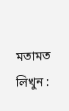মতামত লিখুন :